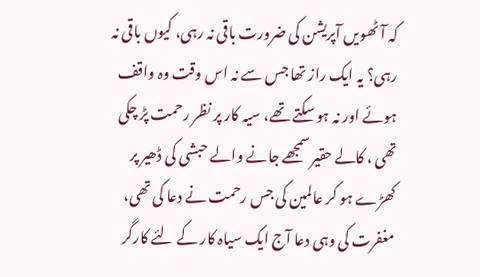کہ آٹھویں آپریشن کی ضرورت باقی نہ رہی، کیوں باقی نہ رہی؟ یہ ایک راز تھا جس سے نہ اس وقت وہ واقف ہوئے اور نہ ہو سکتے تھے، سیہ کار پر نظر رحمت پڑ چکی تھی ، کالے حقیر سمجھے جانے والے حبشی کی ڈھیر پر کھڑے ہو کر عالمین کی جس رحمت نے دعا کی تھی، مغفرت کی وہی دعا آج ایک سیاہ کار کے لئے کارگر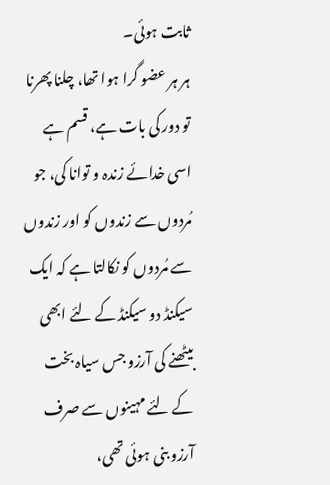ثابت ہوئی۔
ہر ہر عضو گرا ہوا تھا، چلنا پھرنا تو دور کی بات ہے، قسم ہے اسی خدائے زندہ و توانا کی، جو مُردوں سے زندوں کو اور زندوں سے مُردوں کو نکالتا ہے کہ ایک سیکنڈ دو سیکنڈ کے لئے ابھی بیٹھنے کی آرزو جس سیاہ بخت کے لئے مہینوں سے صرف آرزو بنی ہوئی تھی،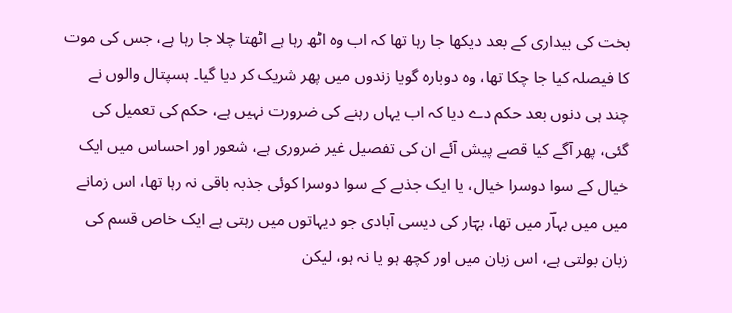بخت کی بیداری کے بعد دیکھا جا رہا تھا کہ اب وہ اٹھ رہا ہے اٹھتا چلا جا رہا ہے، جس کی موت کا فیصلہ کیا جا چکا تھا، وہ دوبارہ گویا زندوں میں پھر شریک کر دیا گیا۔ ہسپتال والوں نے چند ہی دنوں بعد حکم دے دیا کہ اب یہاں رہنے کی ضرورت نہیں ہے، حکم کی تعمیل کی گئی، پھر آگے کیا قصے پیش آئے ان کی تفصیل غیر ضروری ہے، شعور اور احساس میں ایک خیال کے سوا دوسرا خیال، یا ایک جذبے کے سوا دوسرا کوئی جذبہ باقی نہ رہا تھا، اس زمانے میں میں بہاؔر میں تھا، بہؔار کی دیسی آبادی جو دیہاتوں میں رہتی ہے ایک خاص قسم کی زبان بولتی ہے، اس زبان میں اور کچھ ہو یا نہ ہو، لیکن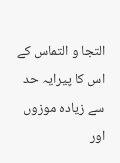التجا و التماس کے اس کا پیرایہ حد سے زیادہ موزوں اور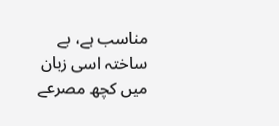مناسب ہے، بے ساختہ اسی زبان میں کچھ مصرعے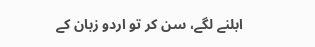ابلنے لگے، سن کر تو اردو زبان کے